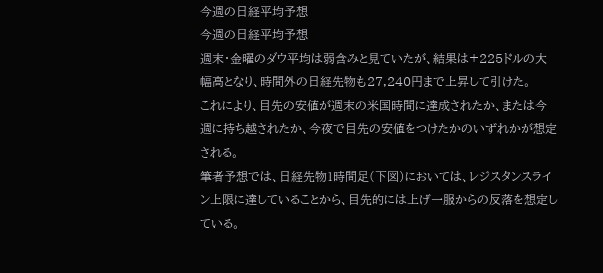今週の日経平均予想
今週の日経平均予想
週末・金曜のダウ平均は弱含みと見ていたが、結果は+225ドルの大幅高となり、時間外の日経先物も27,240円まで上昇して引けた。
これにより、目先の安値が週末の米国時間に達成されたか、または今週に持ち越されたか、今夜で目先の安値をつけたかのいずれかが想定される。
筆者予想では、日経先物1時間足(下図)においては、レジスタンスライン上限に達していることから、目先的には上げ一服からの反落を想定している。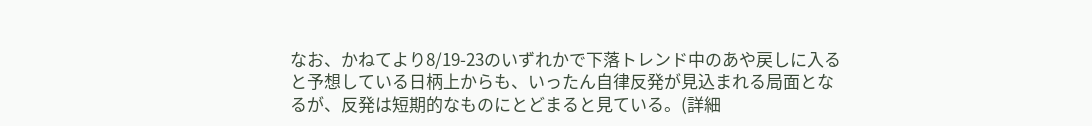なお、かねてより8/19-23のいずれかで下落トレンド中のあや戻しに入ると予想している日柄上からも、いったん自律反発が見込まれる局面となるが、反発は短期的なものにとどまると見ている。(詳細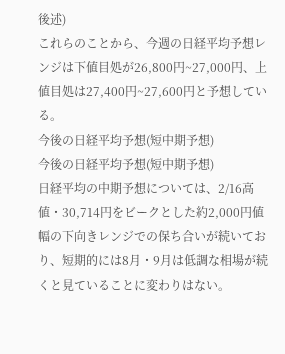後述)
これらのことから、今週の日経平均予想レンジは下値目処が26,800円~27,000円、上値目処は27,400円~27,600円と予想している。
今後の日経平均予想(短中期予想)
今後の日経平均予想(短中期予想)
日経平均の中期予想については、2/16高値・30,714円をビークとした約2,000円値幅の下向きレンジでの保ち合いが続いており、短期的には8月・9月は低調な相場が続くと見ていることに変わりはない。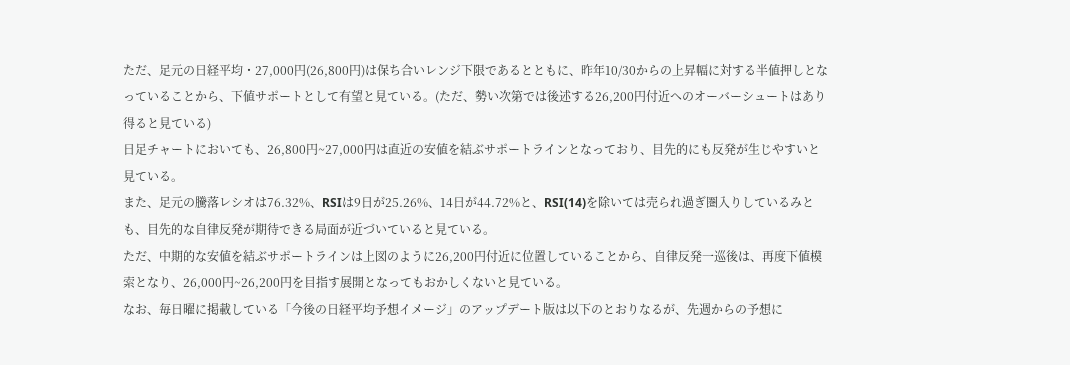ただ、足元の日経平均・27,000円(26,800円)は保ち合いレンジ下限であるとともに、昨年10/30からの上昇幅に対する半値押しとなっていることから、下値サポートとして有望と見ている。(ただ、勢い次第では後述する26,200円付近へのオーバーシュートはあり得ると見ている)
日足チャートにおいても、26,800円~27,000円は直近の安値を結ぶサポートラインとなっており、目先的にも反発が生じやすいと見ている。
また、足元の騰落レシオは76.32%、RSIは9日が25.26%、14日が44.72%と、RSI(14)を除いては売られ過ぎ圏入りしているみとも、目先的な自律反発が期待できる局面が近づいていると見ている。
ただ、中期的な安値を結ぶサポートラインは上図のように26,200円付近に位置していることから、自律反発一巡後は、再度下値模索となり、26,000円~26,200円を目指す展開となってもおかしくないと見ている。
なお、毎日曜に掲載している「今後の日経平均予想イメージ」のアップデート版は以下のとおりなるが、先週からの予想に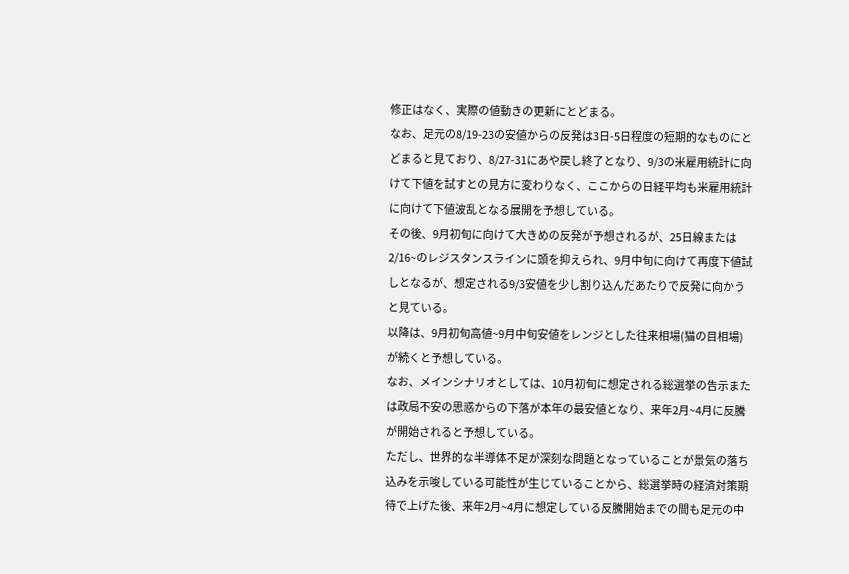修正はなく、実際の値動きの更新にとどまる。
なお、足元の8/19-23の安値からの反発は3日-5日程度の短期的なものにとどまると見ており、8/27-31にあや戻し終了となり、9/3の米雇用統計に向けて下値を試すとの見方に変わりなく、ここからの日経平均も米雇用統計に向けて下値波乱となる展開を予想している。
その後、9月初旬に向けて大きめの反発が予想されるが、25日線または2/16~のレジスタンスラインに頭を抑えられ、9月中旬に向けて再度下値試しとなるが、想定される9/3安値を少し割り込んだあたりで反発に向かうと見ている。
以降は、9月初旬高値~9月中旬安値をレンジとした往来相場(猫の目相場)が続くと予想している。
なお、メインシナリオとしては、10月初旬に想定される総選挙の告示または政局不安の思惑からの下落が本年の最安値となり、来年2月~4月に反騰が開始されると予想している。
ただし、世界的な半導体不足が深刻な問題となっていることが景気の落ち込みを示唆している可能性が生じていることから、総選挙時の経済対策期待で上げた後、来年2月~4月に想定している反騰開始までの間も足元の中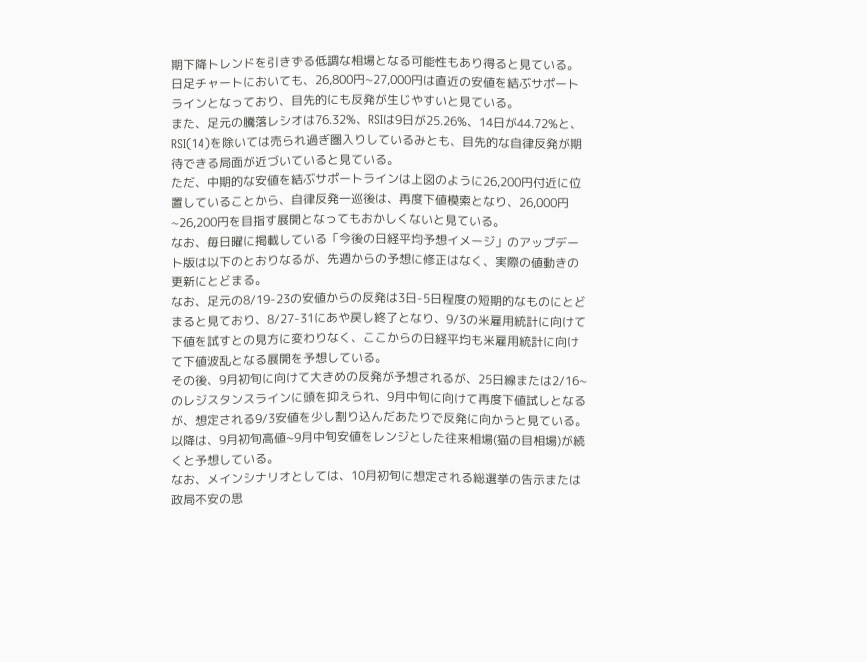期下降トレンドを引きずる低調な相場となる可能性もあり得ると見ている。
日足チャートにおいても、26,800円~27,000円は直近の安値を結ぶサポートラインとなっており、目先的にも反発が生じやすいと見ている。
また、足元の騰落レシオは76.32%、RSIは9日が25.26%、14日が44.72%と、RSI(14)を除いては売られ過ぎ圏入りしているみとも、目先的な自律反発が期待できる局面が近づいていると見ている。
ただ、中期的な安値を結ぶサポートラインは上図のように26,200円付近に位置していることから、自律反発一巡後は、再度下値模索となり、26,000円~26,200円を目指す展開となってもおかしくないと見ている。
なお、毎日曜に掲載している「今後の日経平均予想イメージ」のアップデート版は以下のとおりなるが、先週からの予想に修正はなく、実際の値動きの更新にとどまる。
なお、足元の8/19-23の安値からの反発は3日-5日程度の短期的なものにとどまると見ており、8/27-31にあや戻し終了となり、9/3の米雇用統計に向けて下値を試すとの見方に変わりなく、ここからの日経平均も米雇用統計に向けて下値波乱となる展開を予想している。
その後、9月初旬に向けて大きめの反発が予想されるが、25日線または2/16~のレジスタンスラインに頭を抑えられ、9月中旬に向けて再度下値試しとなるが、想定される9/3安値を少し割り込んだあたりで反発に向かうと見ている。
以降は、9月初旬高値~9月中旬安値をレンジとした往来相場(猫の目相場)が続くと予想している。
なお、メインシナリオとしては、10月初旬に想定される総選挙の告示または政局不安の思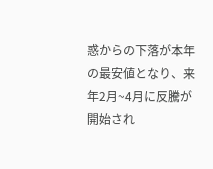惑からの下落が本年の最安値となり、来年2月~4月に反騰が開始され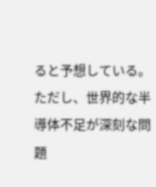ると予想している。
ただし、世界的な半導体不足が深刻な問題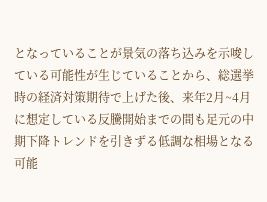となっていることが景気の落ち込みを示唆している可能性が生じていることから、総選挙時の経済対策期待で上げた後、来年2月~4月に想定している反騰開始までの間も足元の中期下降トレンドを引きずる低調な相場となる可能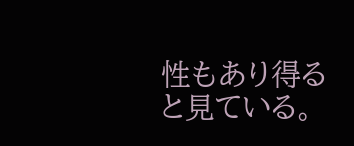性もあり得ると見ている。